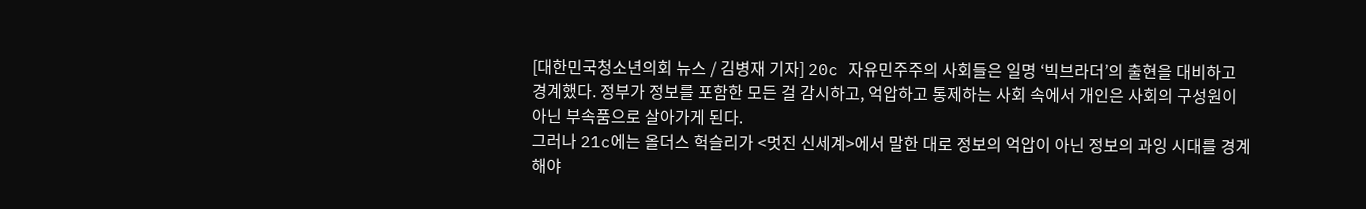[대한민국청소년의회 뉴스 / 김병재 기자] 20c 자유민주주의 사회들은 일명 ‘빅브라더’의 출현을 대비하고 경계했다. 정부가 정보를 포함한 모든 걸 감시하고, 억압하고 통제하는 사회 속에서 개인은 사회의 구성원이 아닌 부속품으로 살아가게 된다.
그러나 21c에는 올더스 헉슬리가 <멋진 신세계>에서 말한 대로 정보의 억압이 아닌 정보의 과잉 시대를 경계해야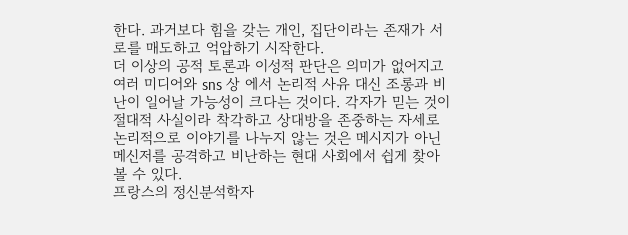한다. 과거보다 힘을 갖는 개인, 집단이라는 존재가 서로를 매도하고 억압하기 시작한다.
더 이상의 공적 토론과 이성적 판단은 의미가 없어지고 여러 미디어와 sns 상 에서 논리적 사유 대신 조롱과 비난이 일어날 가능성이 크다는 것이다. 각자가 믿는 것이 절대적 사실이라 착각하고 상대방을 존중하는 자세로 논리적으로 이야기를 나누지 않는 것은 메시지가 아닌 메신저를 공격하고 비난하는 현대 사회에서 쉽게 찾아볼 수 있다.
프랑스의 정신분석학자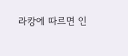라캉에 따르면 인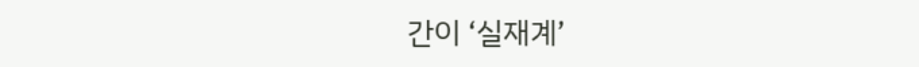간이 ‘실재계’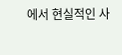에서 현실적인 사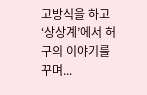고방식을 하고 ‘상상계’에서 허구의 이야기를 꾸며...